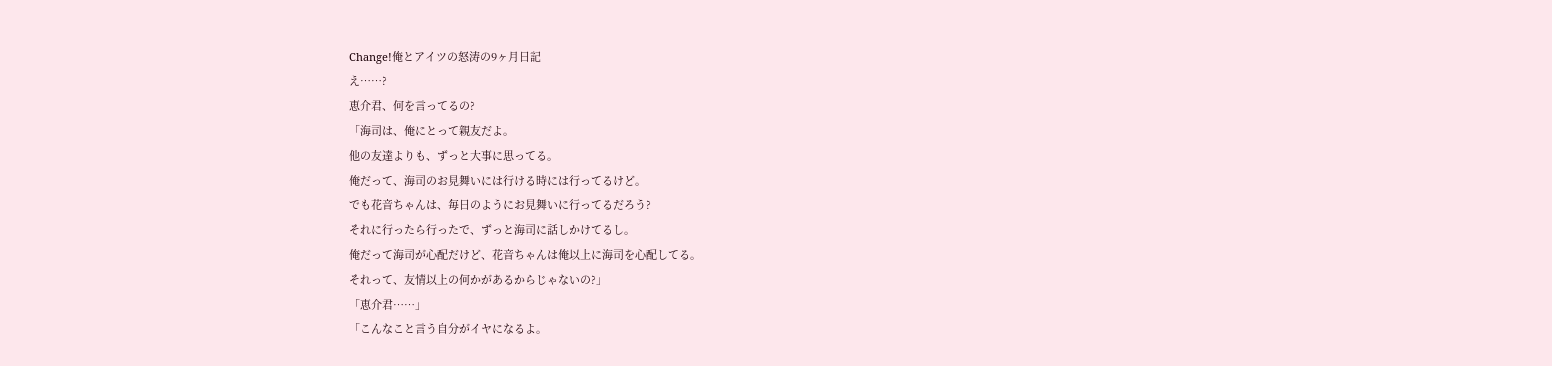Change!俺とアイツの怒涛の9ヶ月日記
え……?
恵介君、何を言ってるの?
「海司は、俺にとって親友だよ。
他の友達よりも、ずっと大事に思ってる。
俺だって、海司のお見舞いには行ける時には行ってるけど。
でも花音ちゃんは、毎日のようにお見舞いに行ってるだろう?
それに行ったら行ったで、ずっと海司に話しかけてるし。
俺だって海司が心配だけど、花音ちゃんは俺以上に海司を心配してる。
それって、友情以上の何かがあるからじゃないの?」
「恵介君……」
「こんなこと言う自分がイヤになるよ。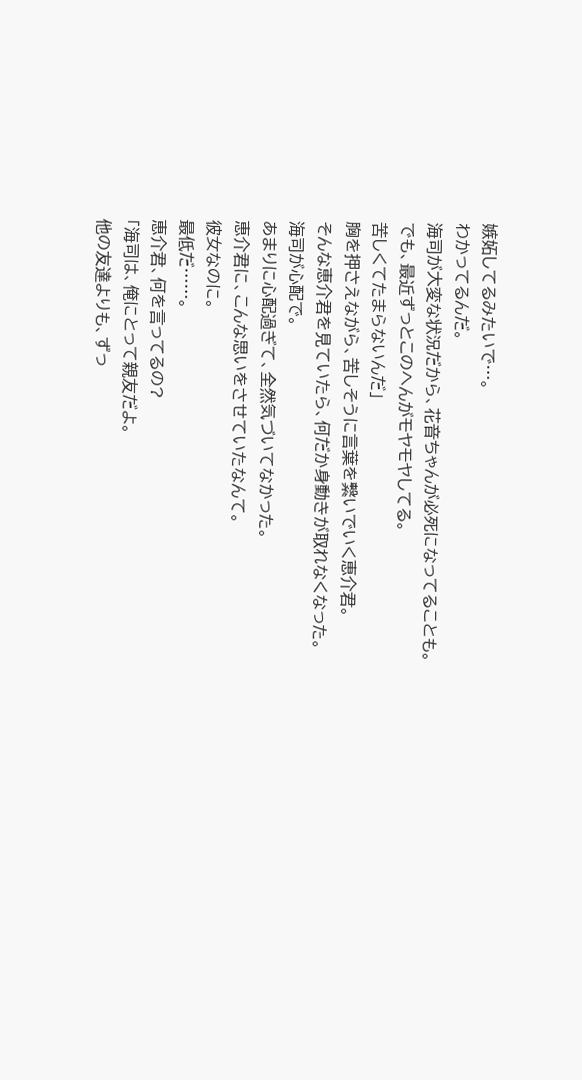嫉妬してるみたいで…。
わかってるんだ。
海司が大変な状況だから、花音ちゃんが必死になってることも。
でも、最近ずっとこのへんがモヤモヤしてる。
苦しくてたまらないんだ」
胸を押さえながら、苦しそうに言葉を繋いでいく恵介君。
そんな恵介君を見ていたら、何だか身動きが取れなくなった。
海司が心配で。
あまりに心配過ぎて、全然気づいてなかった。
恵介君に、こんな思いをさせていたなんて。
彼女なのに。
最低だ……。
恵介君、何を言ってるの?
「海司は、俺にとって親友だよ。
他の友達よりも、ずっ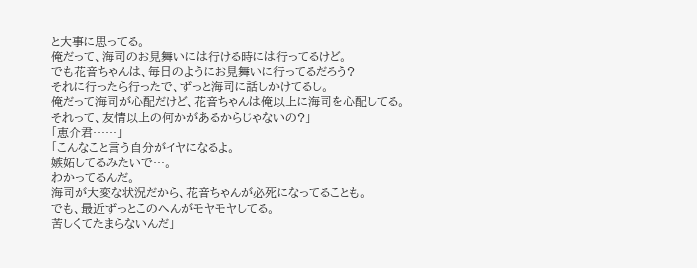と大事に思ってる。
俺だって、海司のお見舞いには行ける時には行ってるけど。
でも花音ちゃんは、毎日のようにお見舞いに行ってるだろう?
それに行ったら行ったで、ずっと海司に話しかけてるし。
俺だって海司が心配だけど、花音ちゃんは俺以上に海司を心配してる。
それって、友情以上の何かがあるからじゃないの?」
「恵介君……」
「こんなこと言う自分がイヤになるよ。
嫉妬してるみたいで…。
わかってるんだ。
海司が大変な状況だから、花音ちゃんが必死になってることも。
でも、最近ずっとこのへんがモヤモヤしてる。
苦しくてたまらないんだ」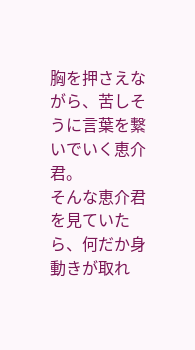胸を押さえながら、苦しそうに言葉を繋いでいく恵介君。
そんな恵介君を見ていたら、何だか身動きが取れ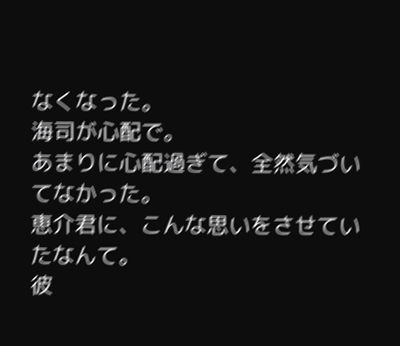なくなった。
海司が心配で。
あまりに心配過ぎて、全然気づいてなかった。
恵介君に、こんな思いをさせていたなんて。
彼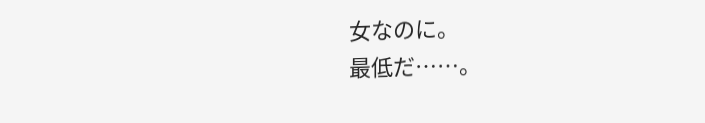女なのに。
最低だ……。